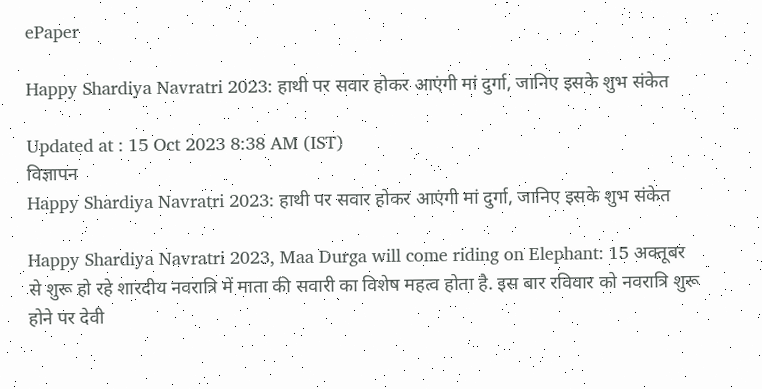ePaper

Happy Shardiya Navratri 2023: हाथी पर सवार होकर आएंगी मां दुर्गा, जानिए इसके शुभ संकेत

Updated at : 15 Oct 2023 8:38 AM (IST)
विज्ञापन
Happy Shardiya Navratri 2023: हाथी पर सवार होकर आएंगी मां दुर्गा, जानिए इसके शुभ संकेत

Happy Shardiya Navratri 2023, Maa Durga will come riding on Elephant: 15 अक्तूबर से शुरू हो रहे शारदीय नवरात्रि में माता की सवारी का विशेष महत्व होता है. इस बार रविवार को नवरात्रि शुरू होने पर देवी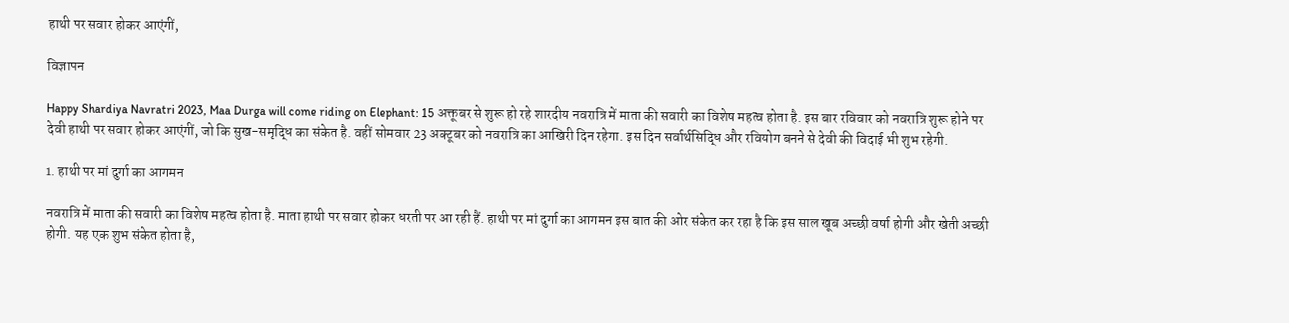हाथी पर सवार होकर आएंगीं,

विज्ञापन

Happy Shardiya Navratri 2023, Maa Durga will come riding on Elephant: 15 अक्तूबर से शुरू हो रहे शारदीय नवरात्रि में माता की सवारी का विशेष महत्व होता है. इस बार रविवार को नवरात्रि शुरू होने पर देवी हाथी पर सवार होकर आएंगीं, जो कि सुख-समृद्धि का संकेत है. वहीं सोमवार 23 अक्टूबर को नवरात्रि का आखिरी दिन रहेगा. इस दिन सर्वार्थसिद्धि और रवियोग बनने से देवी की विदाई भी शुभ रहेगी.

1. हाथी पर मां दुर्गा का आगमन

नवरात्रि में माता की सवारी का विशेष महत्व होता है. माता हाथी पर सवार होकर धरती पर आ रही हैं. हाथी पर मां दुर्गा का आगमन इस बात की ओर संकेत कर रहा है कि इस साल खूब अच्छी वर्षा होगी और खेती अच्छी होगी. यह एक शुभ संकेत होता है,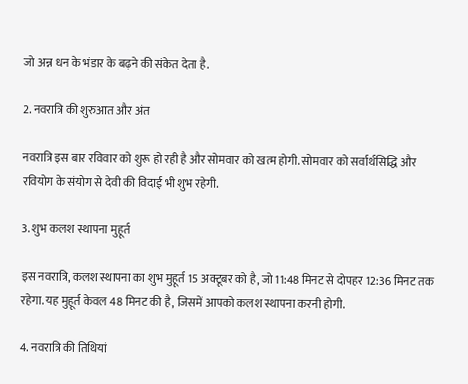जो अन्न धन के भंडार के बढ़ने की संकेत देता है.

2. नवरात्रि की शुरुआत और अंत

नवरात्रि इस बार रविवार को शुरू हो रही है और सोमवार को खत्म होगी. सोमवार को सर्वार्थसिद्धि और रवियोग के संयोग से देवी की विदाई भी शुभ रहेगी.

3. शुभ कलश स्थापना मुहूर्त

इस नवरात्रि, कलश स्थापना का शुभ मुहूर्त 15 अक्टूबर को है, जो 11:48 मिनट से दोपहर 12:36 मिनट तक रहेगा. यह मुहूर्त केवल 48 मिनट की है, जिसमें आपको कलश स्थापना करनी होगी.

4. नवरात्रि की तिथियां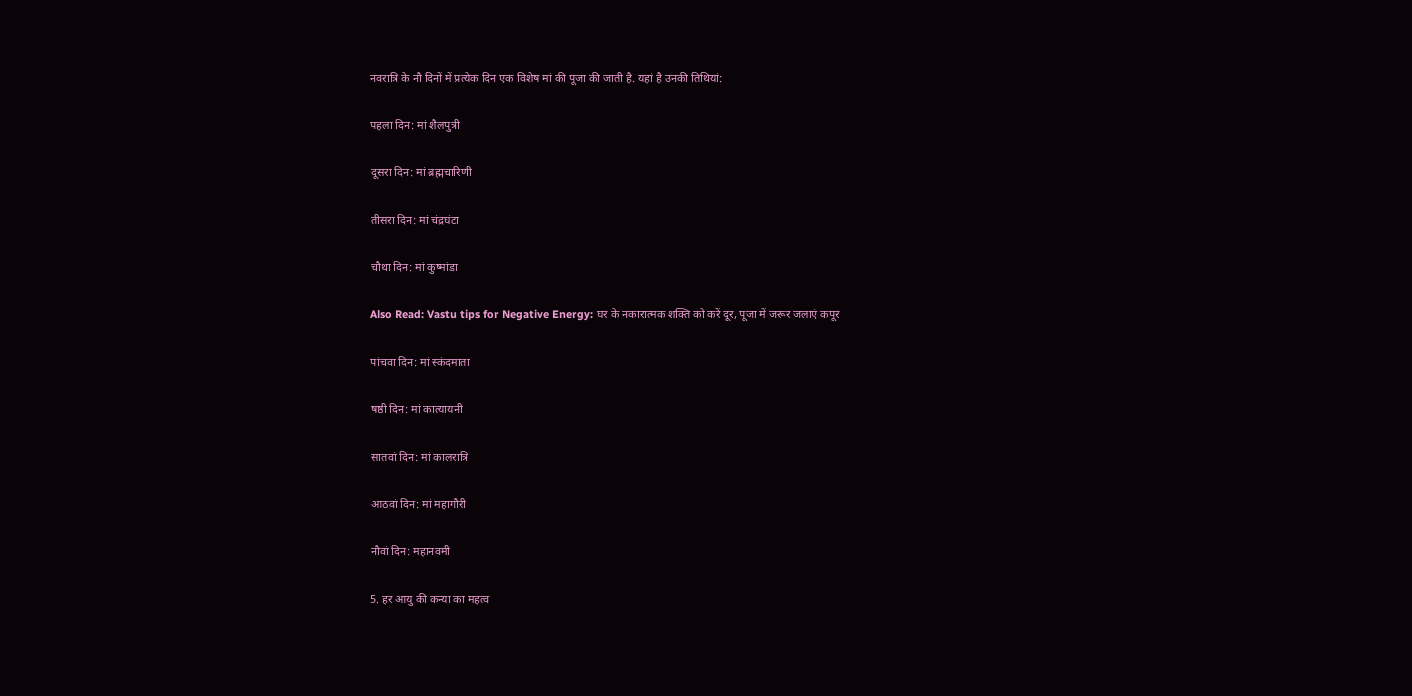नवरात्रि के नौ दिनों में प्रत्येक दिन एक विशेष मां की पूजा की जाती है. यहां है उनकी तिथियां:

पहला दिन: मां शैलपुत्री

दूसरा दिन: मां ब्रह्मचारिणी

तीसरा दिन: मां चंद्रघंटा

चौथा दिन: मां कुष्मांडा

Also Read: Vastu tips for Negative Energy: घर के नकारात्मक शक्ति को करें दूर, पूजा में जरूर जलाएं कपूर

पांचवा दिन: मां स्कंदमाता

षष्ठी दिन: मां कात्यायनी

सातवां दिन: मां कालरात्रि

आठवां दिन: मां महागौरी

नौवां दिन: महानवमी

5. हर आयु की कन्या का महत्व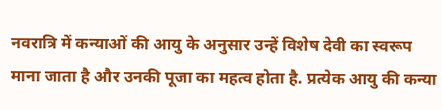नवरात्रि में कन्याओं की आयु के अनुसार उन्हें विशेष देवी का स्वरूप माना जाता है और उनकी पूजा का महत्व होता है. प्रत्येक आयु की कन्या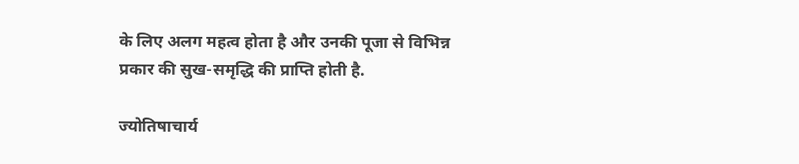के लिए अलग महत्व होता है और उनकी पूजा से विभिन्न प्रकार की सुख-समृद्धि की प्राप्ति होती है.

ज्योतिषाचार्य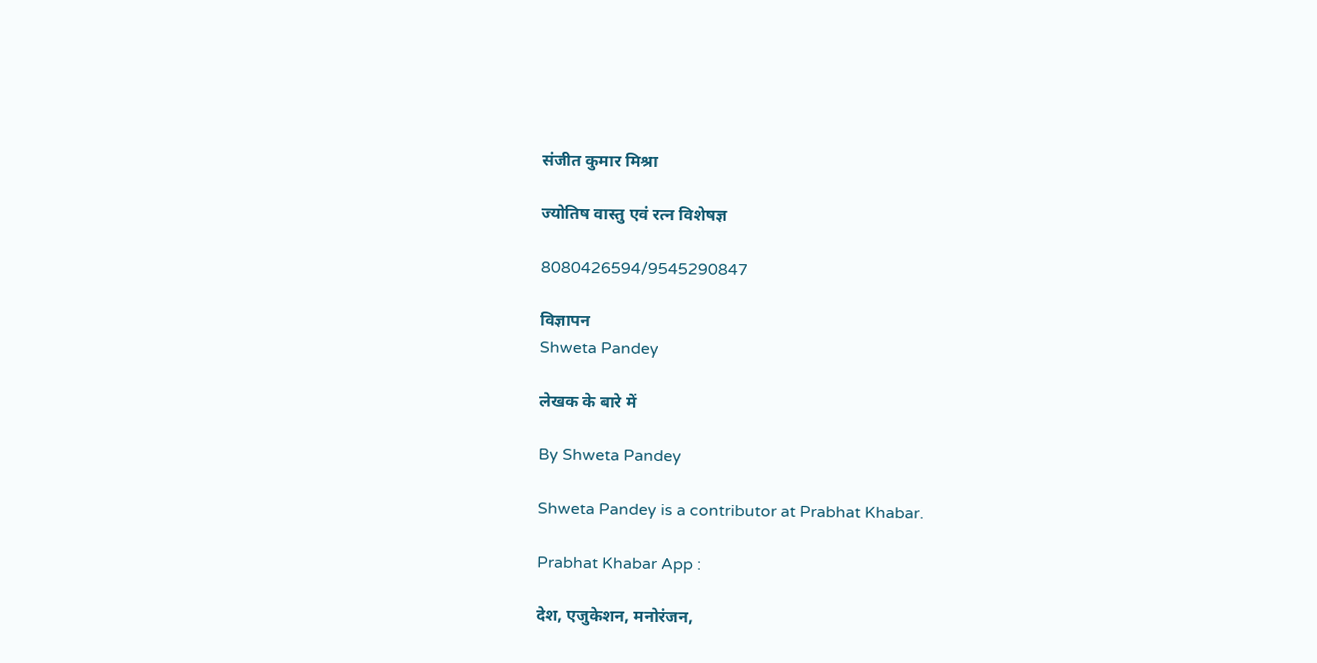संजीत कुमार मिश्रा

ज्योतिष वास्तु एवं रत्न विशेषज्ञ

8080426594/9545290847

विज्ञापन
Shweta Pandey

लेखक के बारे में

By Shweta Pandey

Shweta Pandey is a contributor at Prabhat Khabar.

Prabhat Khabar App :

देश, एजुकेशन, मनोरंजन,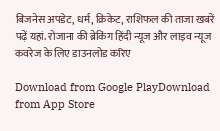बिजनेस अपडेट, धर्म, क्रिकेट, राशिफल की ताजा खबरें पढ़ें यहां. रोजाना की ब्रेकिंग हिंदी न्यूज और लाइव न्यूज कवरेज के लिए डाउनलोड करिए

Download from Google PlayDownload from App Store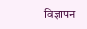विज्ञापन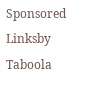Sponsored Linksby Taboola